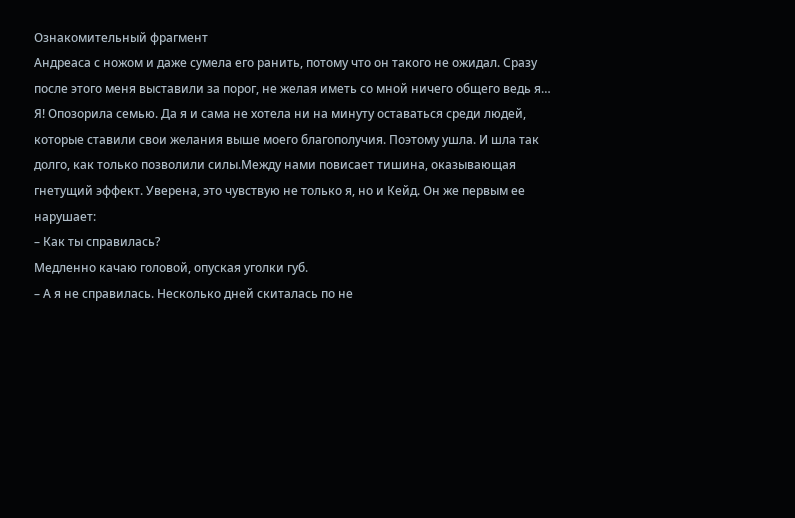Ознакомительный фрагмент
Андреаса с ножом и даже сумела его ранить, потому что он такого не ожидал. Сразу после этого меня выставили за порог, не желая иметь со мной ничего общего ведь я… Я! Опозорила семью. Да я и сама не хотела ни на минуту оставаться среди людей, которые ставили свои желания выше моего благополучия. Поэтому ушла. И шла так долго, как только позволили силы.Между нами повисает тишина, оказывающая гнетущий эффект. Уверена, это чувствую не только я, но и Кейд. Он же первым ее нарушает:
– Как ты справилась?
Медленно качаю головой, опуская уголки губ.
– А я не справилась. Несколько дней скиталась по не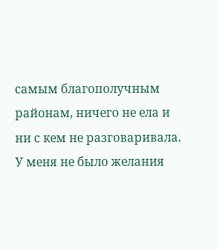самым благополучным районам, ничего не ела и ни с кем не разговаривала. У меня не было желания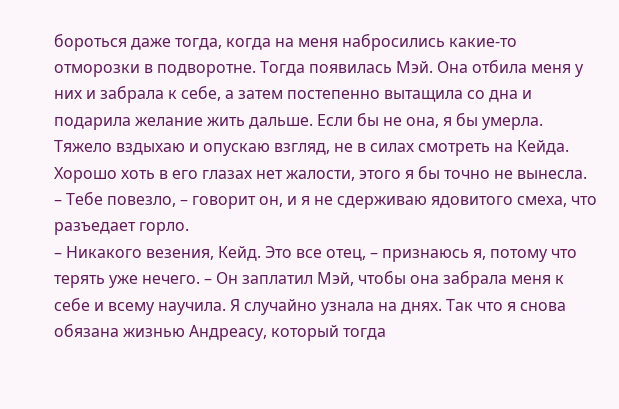бороться даже тогда, когда на меня набросились какие-то отморозки в подворотне. Тогда появилась Мэй. Она отбила меня у них и забрала к себе, а затем постепенно вытащила со дна и подарила желание жить дальше. Если бы не она, я бы умерла.
Тяжело вздыхаю и опускаю взгляд, не в силах смотреть на Кейда. Хорошо хоть в его глазах нет жалости, этого я бы точно не вынесла.
– Тебе повезло, – говорит он, и я не сдерживаю ядовитого смеха, что разъедает горло.
– Никакого везения, Кейд. Это все отец, – признаюсь я, потому что терять уже нечего. – Он заплатил Мэй, чтобы она забрала меня к себе и всему научила. Я случайно узнала на днях. Так что я снова обязана жизнью Андреасу, который тогда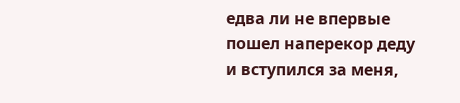едва ли не впервые пошел наперекор деду и вступился за меня,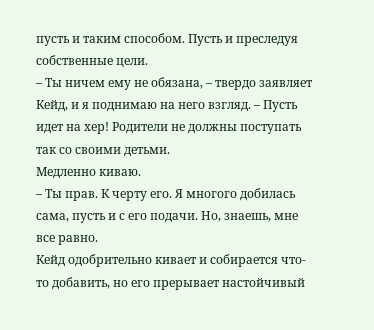пусть и таким способом. Пусть и преследуя собственные цели.
– Ты ничем ему не обязана, – твердо заявляет Кейд, и я поднимаю на него взгляд. – Пусть идет на хер! Родители не должны поступать так со своими детьми.
Медленно киваю.
– Ты прав. К черту его. Я многого добилась сама, пусть и с его подачи. Но, знаешь, мне все равно.
Кейд одобрительно кивает и собирается что-то добавить, но его прерывает настойчивый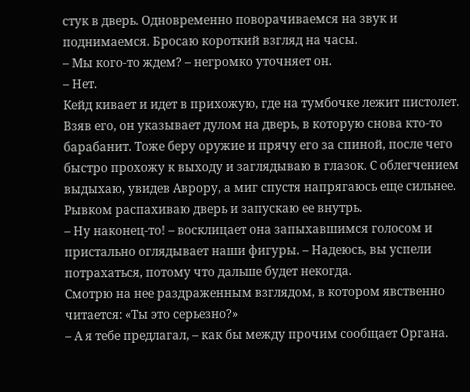стук в дверь. Одновременно поворачиваемся на звук и поднимаемся. Бросаю короткий взгляд на часы.
– Мы кого-то ждем? – негромко уточняет он.
– Нет.
Кейд кивает и идет в прихожую, где на тумбочке лежит пистолет. Взяв его, он указывает дулом на дверь, в которую снова кто-то барабанит. Тоже беру оружие и прячу его за спиной, после чего быстро прохожу к выходу и заглядываю в глазок. С облегчением выдыхаю, увидев Аврору, а миг спустя напрягаюсь еще сильнее. Рывком распахиваю дверь и запускаю ее внутрь.
– Ну наконец-то! – восклицает она запыхавшимся голосом и пристально оглядывает наши фигуры. – Надеюсь, вы успели потрахаться, потому что дальше будет некогда.
Смотрю на нее раздраженным взглядом, в котором явственно читается: «Ты это серьезно?»
– А я тебе предлагал, – как бы между прочим сообщает Органа.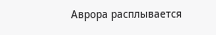Аврора расплывается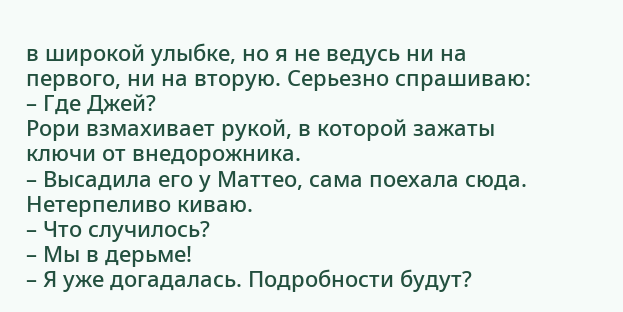в широкой улыбке, но я не ведусь ни на первого, ни на вторую. Серьезно спрашиваю:
– Где Джей?
Рори взмахивает рукой, в которой зажаты ключи от внедорожника.
– Высадила его у Маттео, сама поехала сюда.
Нетерпеливо киваю.
– Что случилось?
– Мы в дерьме!
– Я уже догадалась. Подробности будут?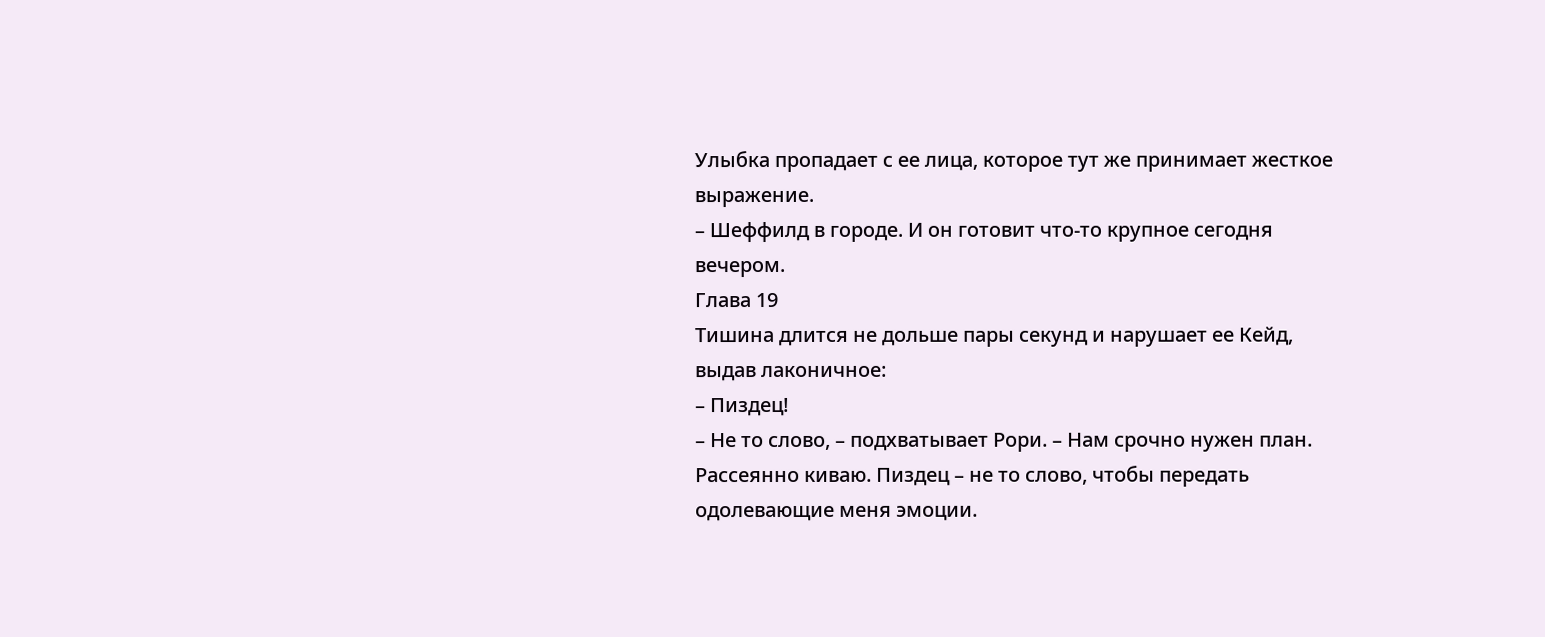Улыбка пропадает с ее лица, которое тут же принимает жесткое выражение.
– Шеффилд в городе. И он готовит что-то крупное сегодня вечером.
Глава 19
Тишина длится не дольше пары секунд и нарушает ее Кейд, выдав лаконичное:
– Пиздец!
– Не то слово, – подхватывает Рори. – Нам срочно нужен план.
Рассеянно киваю. Пиздец – не то слово, чтобы передать одолевающие меня эмоции.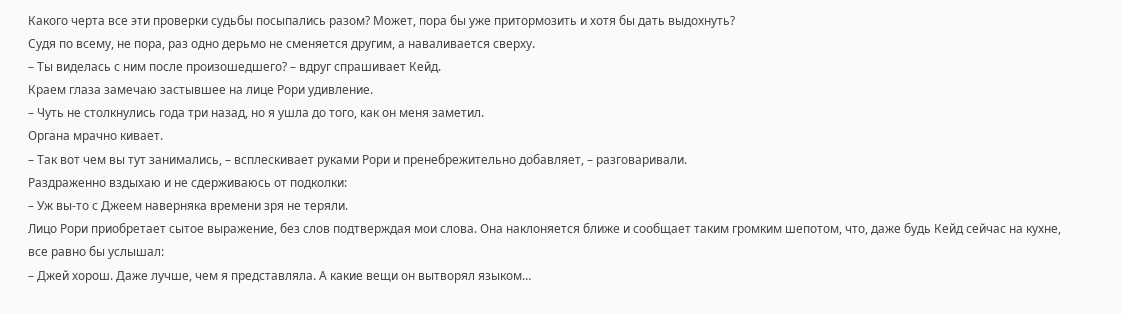Какого черта все эти проверки судьбы посыпались разом? Может, пора бы уже притормозить и хотя бы дать выдохнуть?
Судя по всему, не пора, раз одно дерьмо не сменяется другим, а наваливается сверху.
– Ты виделась с ним после произошедшего? – вдруг спрашивает Кейд.
Краем глаза замечаю застывшее на лице Рори удивление.
– Чуть не столкнулись года три назад, но я ушла до того, как он меня заметил.
Органа мрачно кивает.
– Так вот чем вы тут занимались, – всплескивает руками Рори и пренебрежительно добавляет, – разговаривали.
Раздраженно вздыхаю и не сдерживаюсь от подколки:
– Уж вы-то с Джеем наверняка времени зря не теряли.
Лицо Рори приобретает сытое выражение, без слов подтверждая мои слова. Она наклоняется ближе и сообщает таким громким шепотом, что, даже будь Кейд сейчас на кухне, все равно бы услышал:
– Джей хорош. Даже лучше, чем я представляла. А какие вещи он вытворял языком…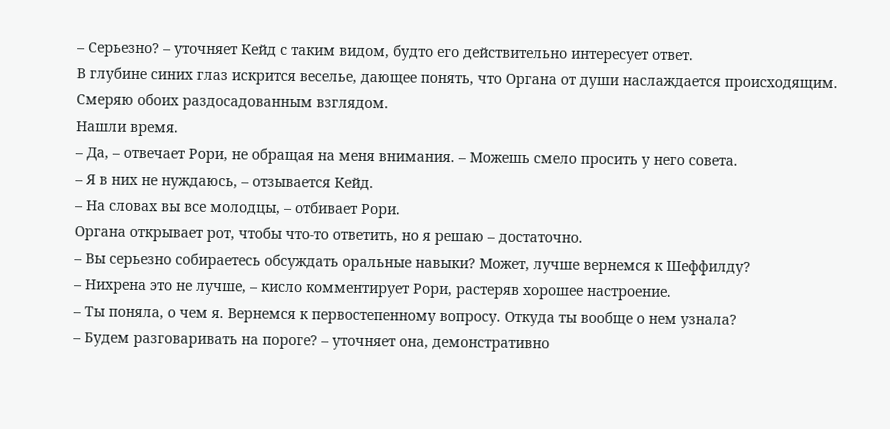– Серьезно? – уточняет Кейд с таким видом, будто его действительно интересует ответ.
В глубине синих глаз искрится веселье, дающее понять, что Органа от души наслаждается происходящим.
Смеряю обоих раздосадованным взглядом.
Нашли время.
– Да, – отвечает Рори, не обращая на меня внимания. – Можешь смело просить у него совета.
– Я в них не нуждаюсь, – отзывается Кейд.
– На словах вы все молодцы, – отбивает Рори.
Органа открывает рот, чтобы что-то ответить, но я решаю – достаточно.
– Вы серьезно собираетесь обсуждать оральные навыки? Может, лучше вернемся к Шеффилду?
– Нихрена это не лучше, – кисло комментирует Рори, растеряв хорошее настроение.
– Ты поняла, о чем я. Вернемся к первостепенному вопросу. Откуда ты вообще о нем узнала?
– Будем разговаривать на пороге? – уточняет она, демонстративно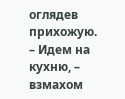оглядев прихожую.
– Идем на кухню, – взмахом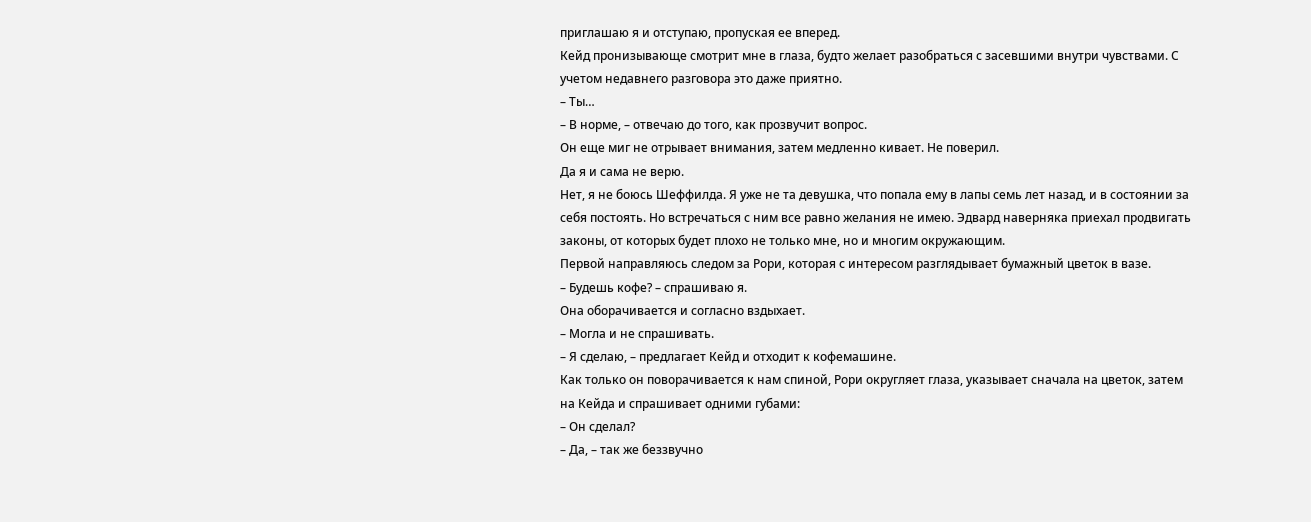приглашаю я и отступаю, пропуская ее вперед.
Кейд пронизывающе смотрит мне в глаза, будто желает разобраться с засевшими внутри чувствами. С учетом недавнего разговора это даже приятно.
– Ты…
– В норме, – отвечаю до того, как прозвучит вопрос.
Он еще миг не отрывает внимания, затем медленно кивает. Не поверил.
Да я и сама не верю.
Нет, я не боюсь Шеффилда. Я уже не та девушка, что попала ему в лапы семь лет назад, и в состоянии за себя постоять. Но встречаться с ним все равно желания не имею. Эдвард наверняка приехал продвигать законы, от которых будет плохо не только мне, но и многим окружающим.
Первой направляюсь следом за Рори, которая с интересом разглядывает бумажный цветок в вазе.
– Будешь кофе? – спрашиваю я.
Она оборачивается и согласно вздыхает.
– Могла и не спрашивать.
– Я сделаю, – предлагает Кейд и отходит к кофемашине.
Как только он поворачивается к нам спиной, Рори округляет глаза, указывает сначала на цветок, затем на Кейда и спрашивает одними губами:
– Он сделал?
– Да, – так же беззвучно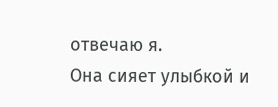отвечаю я.
Она сияет улыбкой и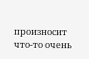произносит что-то очень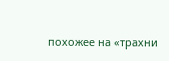похожее на «трахни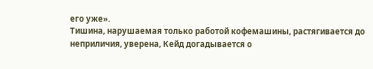его уже».
Тишина, нарушаемая только работой кофемашины, растягивается до неприличия, уверена, Кейд догадывается о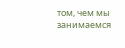том, чем мы занимаемся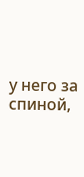у него за спиной,